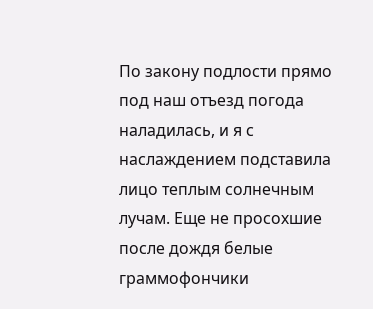По закону подлости прямо под наш отъезд погода наладилась, и я с наслаждением подставила лицо теплым солнечным лучам. Еще не просохшие после дождя белые граммофончики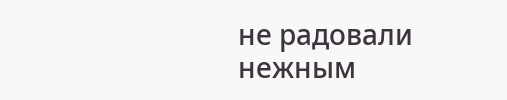не радовали нежным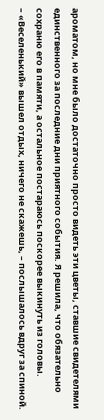ароматом, но мне было достаточно просто видеть эти цветы, ставшие свидетелями единственного за последние дни приятного события. Я решила, что обязательно сохраню его в памяти, а остальное постараюсь поскорее выкинуть из головы.
– «Веселенький» вышел отдых, ничего не скажешь, – послышалось вдруг за спиной.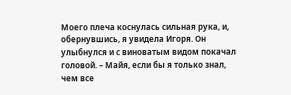Моего плеча коснулась сильная рука, и, обернувшись, я увидела Игоря. Он улыбнулся и с виноватым видом покачал головой. – Майя, если бы я только знал, чем все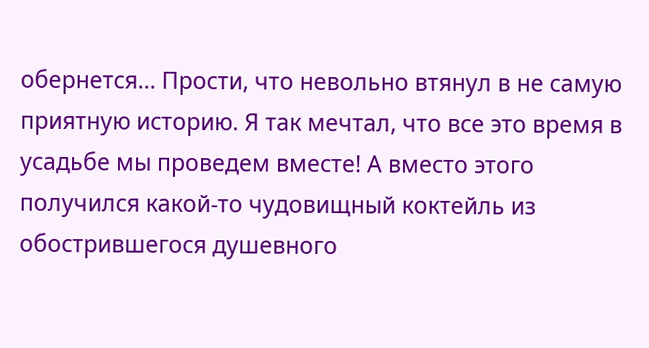обернется… Прости, что невольно втянул в не самую приятную историю. Я так мечтал, что все это время в усадьбе мы проведем вместе! А вместо этого получился какой-то чудовищный коктейль из обострившегося душевного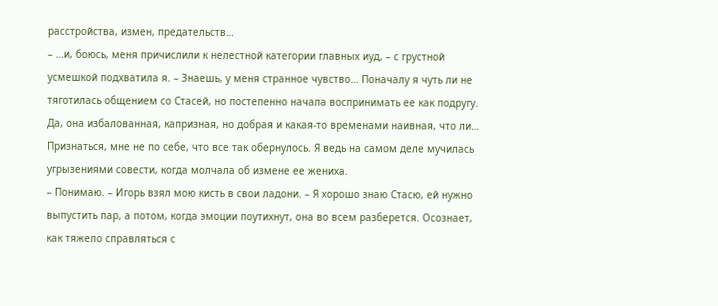расстройства, измен, предательств…
– …и, боюсь, меня причислили к нелестной категории главных иуд, – с грустной усмешкой подхватила я. – Знаешь, у меня странное чувство… Поначалу я чуть ли не тяготилась общением со Стасей, но постепенно начала воспринимать ее как подругу. Да, она избалованная, капризная, но добрая и какая-то временами наивная, что ли… Признаться, мне не по себе, что все так обернулось. Я ведь на самом деле мучилась угрызениями совести, когда молчала об измене ее жениха.
– Понимаю. – Игорь взял мою кисть в свои ладони. – Я хорошо знаю Стасю, ей нужно выпустить пар, а потом, когда эмоции поутихнут, она во всем разберется. Осознает, как тяжело справляться с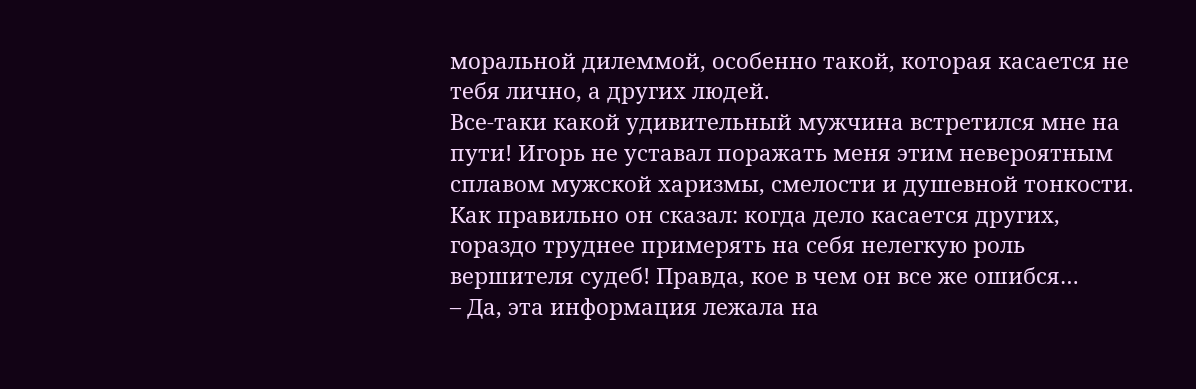моральной дилеммой, особенно такой, которая касается не тебя лично, а других людей.
Все-таки какой удивительный мужчина встретился мне на пути! Игорь не уставал поражать меня этим невероятным сплавом мужской харизмы, смелости и душевной тонкости. Как правильно он сказал: когда дело касается других, гораздо труднее примерять на себя нелегкую роль вершителя судеб! Правда, кое в чем он все же ошибся…
– Да, эта информация лежала на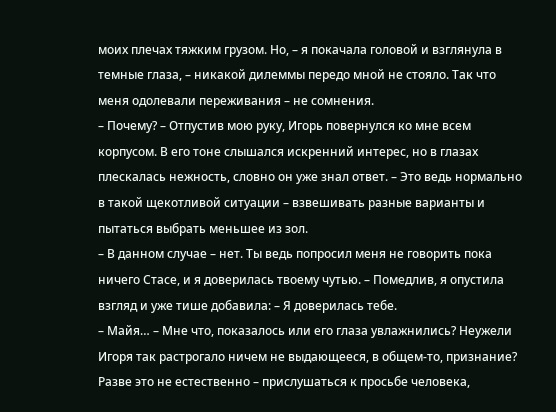моих плечах тяжким грузом. Но, – я покачала головой и взглянула в темные глаза, – никакой дилеммы передо мной не стояло. Так что меня одолевали переживания – не сомнения.
– Почему? – Отпустив мою руку, Игорь повернулся ко мне всем корпусом. В его тоне слышался искренний интерес, но в глазах плескалась нежность, словно он уже знал ответ. – Это ведь нормально в такой щекотливой ситуации – взвешивать разные варианты и пытаться выбрать меньшее из зол.
– В данном случае – нет. Ты ведь попросил меня не говорить пока ничего Стасе, и я доверилась твоему чутью. – Помедлив, я опустила взгляд и уже тише добавила: – Я доверилась тебе.
– Майя… – Мне что, показалось или его глаза увлажнились? Неужели Игоря так растрогало ничем не выдающееся, в общем-то, признание? Разве это не естественно – прислушаться к просьбе человека,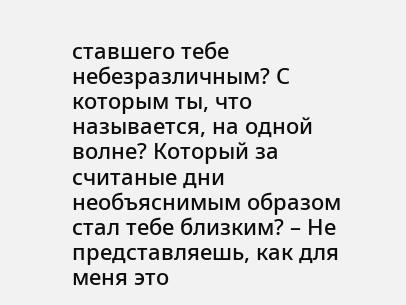ставшего тебе небезразличным? С которым ты, что называется, на одной волне? Который за считаные дни необъяснимым образом стал тебе близким? – Не представляешь, как для меня это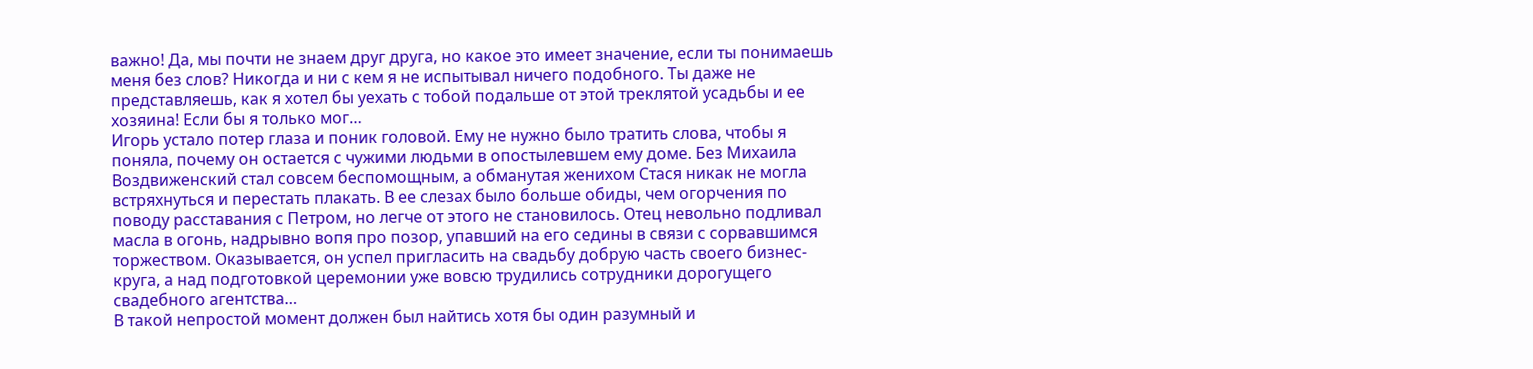важно! Да, мы почти не знаем друг друга, но какое это имеет значение, если ты понимаешь меня без слов? Никогда и ни с кем я не испытывал ничего подобного. Ты даже не представляешь, как я хотел бы уехать с тобой подальше от этой треклятой усадьбы и ее хозяина! Если бы я только мог…
Игорь устало потер глаза и поник головой. Ему не нужно было тратить слова, чтобы я поняла, почему он остается с чужими людьми в опостылевшем ему доме. Без Михаила Воздвиженский стал совсем беспомощным, а обманутая женихом Стася никак не могла встряхнуться и перестать плакать. В ее слезах было больше обиды, чем огорчения по поводу расставания с Петром, но легче от этого не становилось. Отец невольно подливал масла в огонь, надрывно вопя про позор, упавший на его седины в связи с сорвавшимся торжеством. Оказывается, он успел пригласить на свадьбу добрую часть своего бизнес-круга, а над подготовкой церемонии уже вовсю трудились сотрудники дорогущего свадебного агентства…
В такой непростой момент должен был найтись хотя бы один разумный и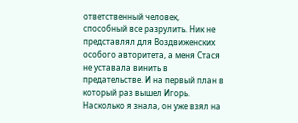ответственный человек, способный все разрулить. Ник не представлял для Воздвиженских особого авторитета, а меня Стася не уставала винить в предательстве. И на первый план в который раз вышел Игорь. Насколько я знала, он уже взял на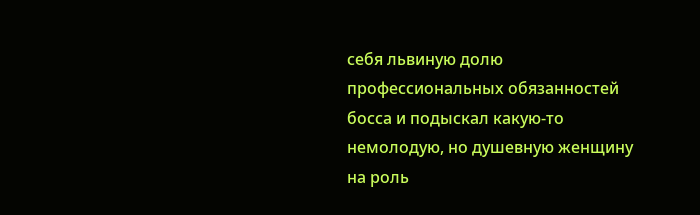себя львиную долю профессиональных обязанностей босса и подыскал какую-то немолодую, но душевную женщину на роль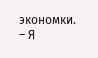экономки.
– Я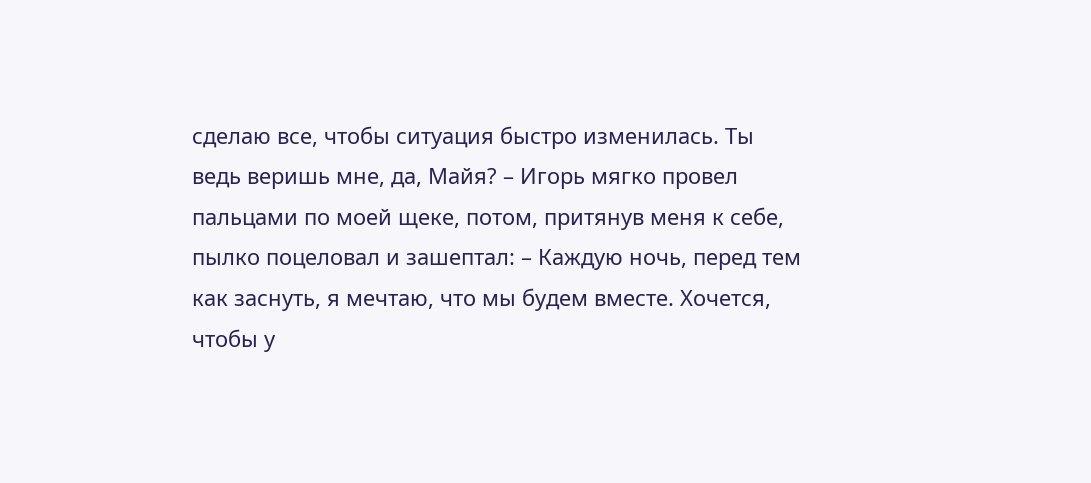сделаю все, чтобы ситуация быстро изменилась. Ты ведь веришь мне, да, Майя? – Игорь мягко провел пальцами по моей щеке, потом, притянув меня к себе, пылко поцеловал и зашептал: – Каждую ночь, перед тем как заснуть, я мечтаю, что мы будем вместе. Хочется, чтобы у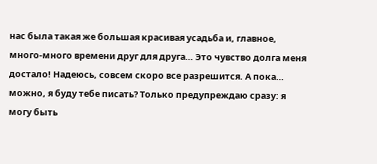нас была такая же большая красивая усадьба и, главное, много-много времени друг для друга… Это чувство долга меня достало! Надеюсь, совсем скоро все разрешится. А пока… можно, я буду тебе писать? Только предупреждаю сразу: я могу быть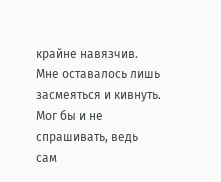крайне навязчив.
Мне оставалось лишь засмеяться и кивнуть. Мог бы и не спрашивать, ведь сам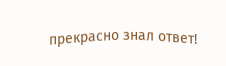прекрасно знал ответ!